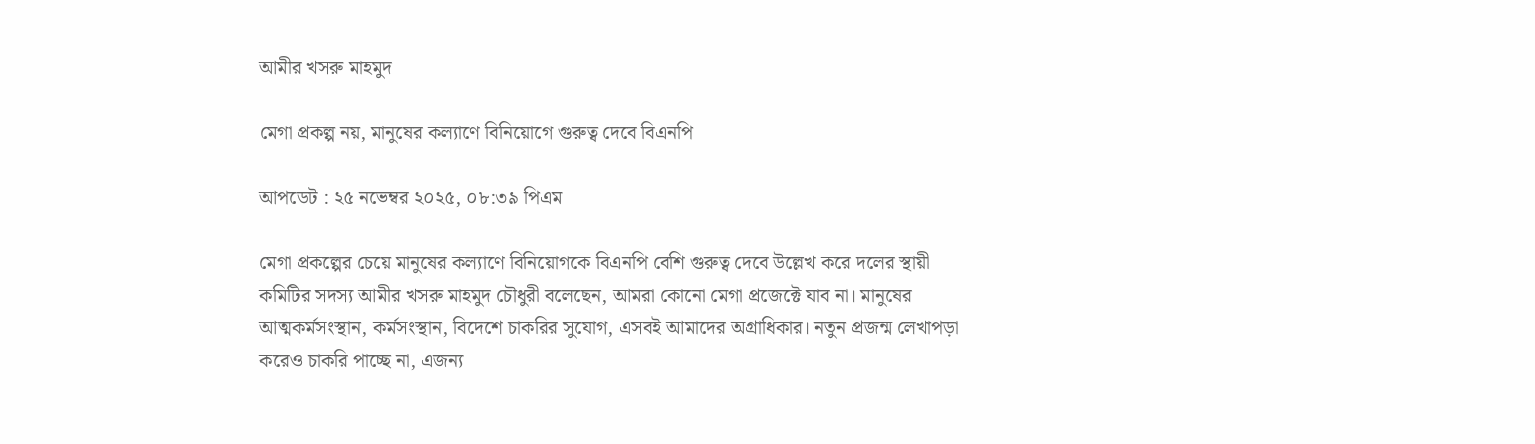আমীর খসরু মাহমুদ

মেগা প্রকল্প নয়, মানুষের কল্যাণে বিনিয়োগে গুরুত্ব দেবে বিএনপি

আপডেট : ২৫ নভেম্বর ২০২৫, ০৮:৩৯ পিএম

মেগা প্রকল্পের চেয়ে মানুষের কল্যাণে বিনিয়োগকে বিএনপি বেশি গুরুত্ব দেবে উল্লেখ করে দলের স্থায়ী কমিটির সদস্য আমীর খসরু মাহমুদ চৌধুরী বলেছেন, আমরা কোনো মেগা প্রজেক্টে যাব না। মানুষের আত্মকর্মসংস্থান, কর্মসংস্থান, বিদেশে চাকরির সুযোগ, এসবই আমাদের অগ্রাধিকার। নতুন প্রজন্ম লেখাপড়া করেও চাকরি পাচ্ছে না, এজন্য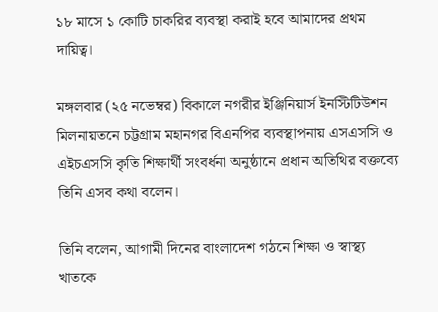১৮ মাসে ১ কোটি চাকরির ব্যবস্থা করাই হবে আমাদের প্রথম দায়িত্ব।

মঙ্গলবার (২৫ নভেম্বর) বিকালে নগরীর ইঞ্জিনিয়ার্স ইনস্টিটিউশন মিলনায়তনে চট্টগ্রাম মহানগর বিএনপির ব্যবস্থাপনায় এসএসসি ও এইচএসসি কৃতি শিক্ষার্থী সংবর্ধনা অনুষ্ঠানে প্রধান অতিথির বক্তব্যে তিনি এসব কথা বলেন।

তিনি বলেন, আগামী দিনের বাংলাদেশ গঠনে শিক্ষা ও স্বাস্থ্য খাতকে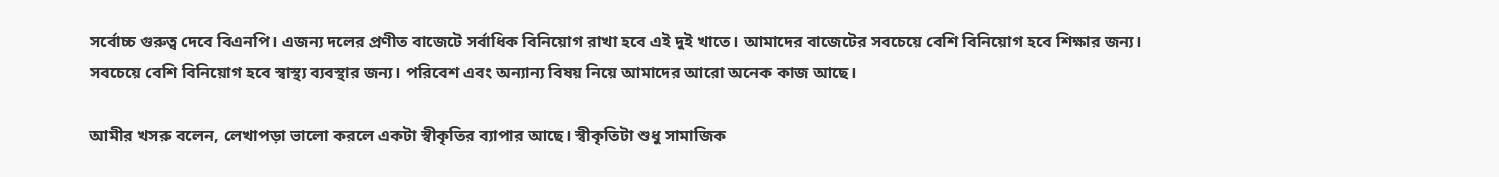সর্বোচ্চ গুরুত্ব দেবে বিএনপি। এজন্য দলের প্রণীত বাজেটে সর্বাধিক বিনিয়োগ রাখা হবে এই দুই খাতে। আমাদের বাজেটের সবচেয়ে বেশি বিনিয়োগ হবে শিক্ষার জন্য। সবচেয়ে বেশি বিনিয়োগ হবে স্বাস্থ্য ব্যবস্থার জন্য। পরিবেশ এবং অন্যান্য বিষয় নিয়ে আমাদের আরো অনেক কাজ আছে।

আমীর খসরু বলেন, লেখাপড়া ভালো করলে একটা স্বীকৃতির ব্যাপার আছে। স্বীকৃতিটা শুধু সামাজিক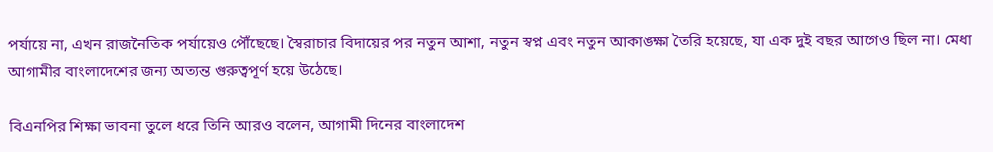পর্যায়ে না, এখন রাজনৈতিক পর্যায়েও পৌঁছেছে। স্বৈরাচার বিদায়ের পর নতুন আশা, নতুন স্বপ্ন এবং নতুন আকাঙ্ক্ষা তৈরি হয়েছে, যা এক দুই বছর আগেও ছিল না। মেধা আগামীর বাংলাদেশের জন্য অত্যন্ত গুরুত্বপূর্ণ হয়ে উঠেছে।

বিএনপির শিক্ষা ভাবনা তুলে ধরে তিনি আরও বলেন, আগামী দিনের বাংলাদেশ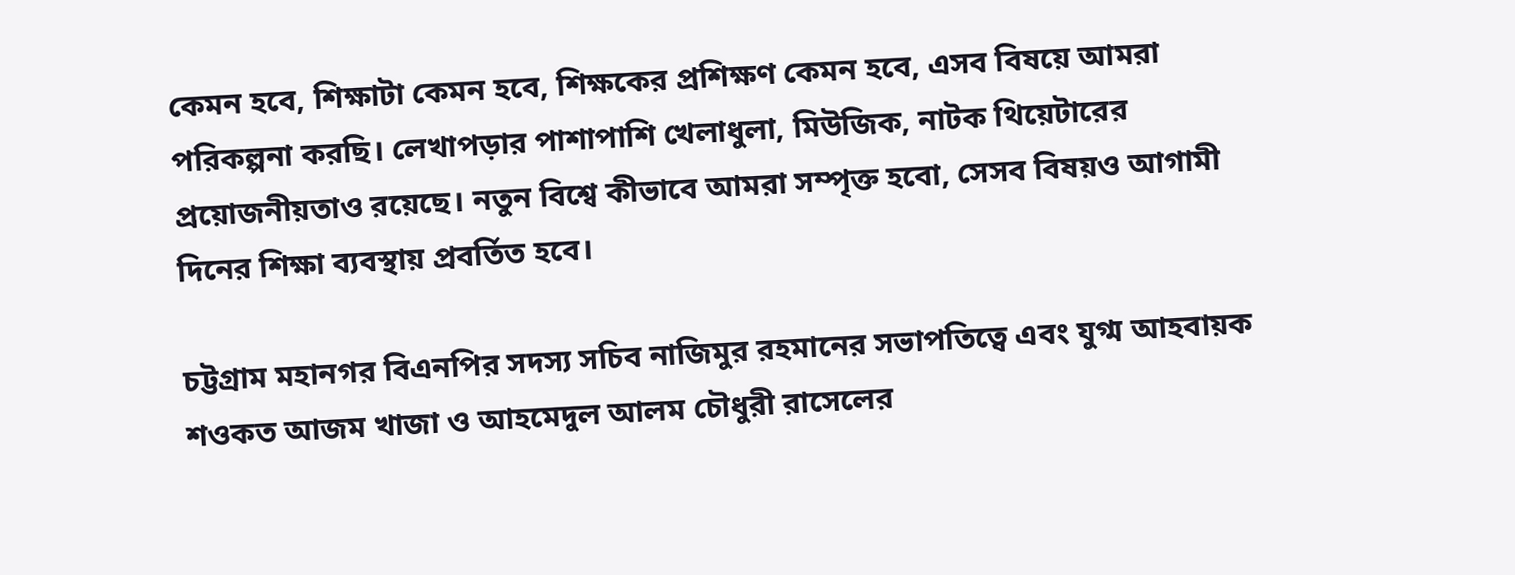কেমন হবে, শিক্ষাটা কেমন হবে, শিক্ষকের প্রশিক্ষণ কেমন হবে, এসব বিষয়ে আমরা পরিকল্পনা করছি। লেখাপড়ার পাশাপাশি খেলাধুলা, মিউজিক, নাটক থিয়েটারের প্রয়োজনীয়তাও রয়েছে। নতুন বিশ্বে কীভাবে আমরা সম্পৃক্ত হবো, সেসব বিষয়ও আগামী দিনের শিক্ষা ব্যবস্থায় প্রবর্তিত হবে।

চট্টগ্রাম মহানগর বিএনপির সদস্য সচিব নাজিমুর রহমানের সভাপতিত্বে এবং যুগ্ম আহবায়ক শওকত আজম খাজা ও আহমেদুল আলম চৌধুরী রাসেলের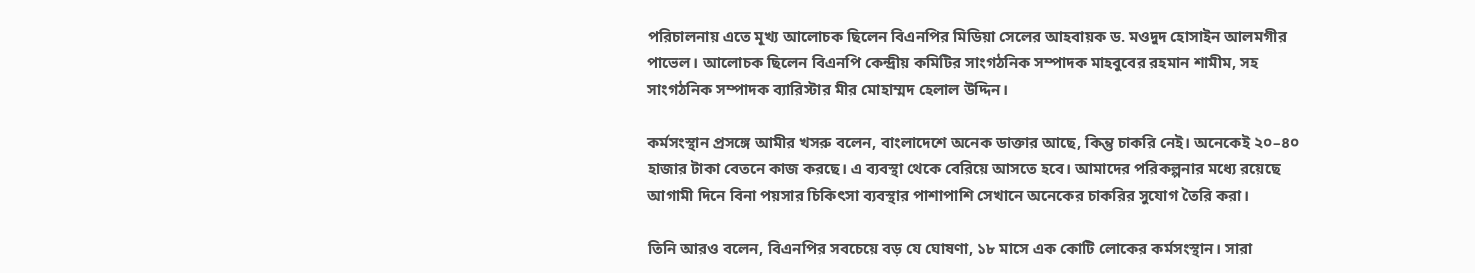পরিচালনায় এতে মূখ্য আলোচক ছিলেন বিএনপির মিডিয়া সেলের আহবায়ক ড. মওদুদ হোসাইন আলমগীর পাভেল। আলোচক ছিলেন বিএনপি কেন্দ্রীয় কমিটির সাংগঠনিক সম্পাদক মাহবুবের রহমান শামীম, সহ সাংগঠনিক সম্পাদক ব্যারিস্টার মীর মোহাম্মদ হেলাল উদ্দিন।

কর্মসংস্থান প্রসঙ্গে আমীর খসরু বলেন, বাংলাদেশে অনেক ডাক্তার আছে, কিন্তু চাকরি নেই। অনেকেই ২০–৪০ হাজার টাকা বেতনে কাজ করছে। এ ব্যবস্থা থেকে বেরিয়ে আসতে হবে। আমাদের পরিকল্পনার মধ্যে রয়েছে আগামী দিনে বিনা পয়সার চিকিৎসা ব্যবস্থার পাশাপাশি সেখানে অনেকের চাকরির সুযোগ তৈরি করা।

তিনি আরও বলেন, বিএনপির সবচেয়ে বড় যে ঘোষণা, ১৮ মাসে এক কোটি লোকের কর্মসংস্থান। সারা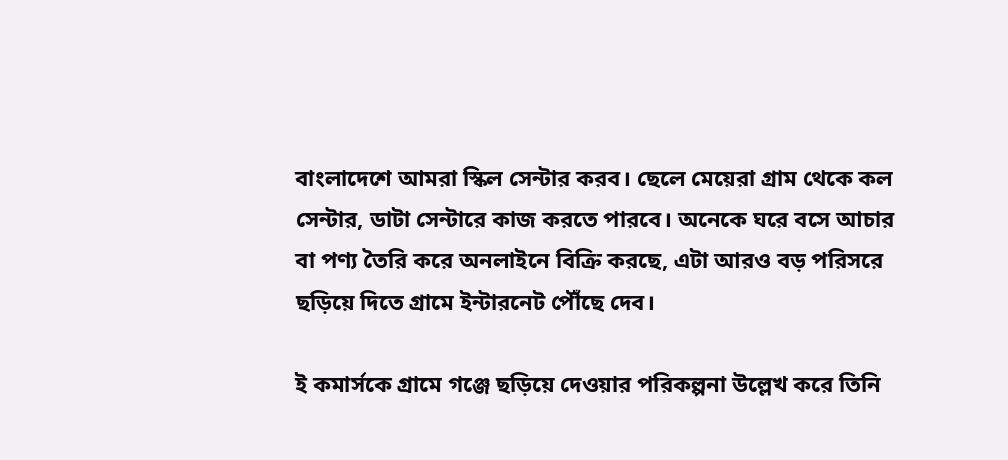বাংলাদেশে আমরা স্কিল সেন্টার করব। ছেলে মেয়েরা গ্রাম থেকে কল সেন্টার, ডাটা সেন্টারে কাজ করতে পারবে। অনেকে ঘরে বসে আচার বা পণ্য তৈরি করে অনলাইনে বিক্রি করছে, এটা আরও বড় পরিসরে ছড়িয়ে দিতে গ্রামে ইন্টারনেট পৌঁছে দেব।

ই কমার্সকে গ্রামে গঞ্জে ছড়িয়ে দেওয়ার পরিকল্পনা উল্লেখ করে তিনি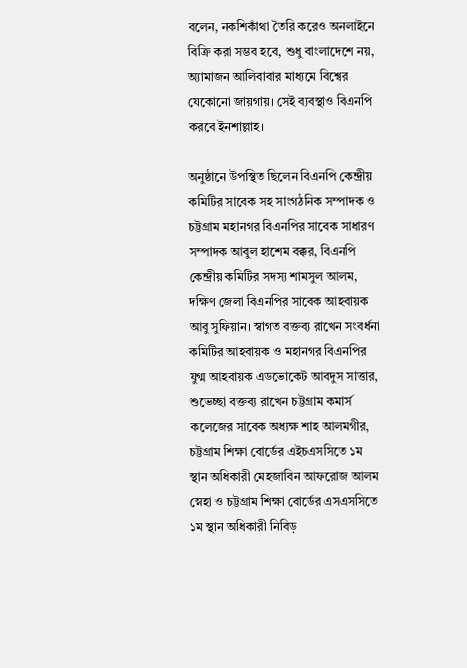বলেন, নকশিকাঁথা তৈরি করেও অনলাইনে বিক্রি করা সম্ভব হবে, শুধু বাংলাদেশে নয়, অ্যামাজন আলিবাবার মাধ্যমে বিশ্বের যেকোনো জায়গায়। সেই ব্যবস্থাও বিএনপি করবে ইনশাল্লাহ।

অনুষ্ঠানে উপস্থিত ছিলেন বিএনপি কেন্দ্রীয় কমিটির সাবেক সহ সাংগঠনিক সম্পাদক ও চট্টগ্রাম মহানগর বিএনপির সাবেক সাধারণ সম্পাদক আবুল হাশেম বক্কর, বিএনপি কেন্দ্রীয় কমিটির সদস্য শামসুল আলম, দক্ষিণ জেলা বিএনপির সাবেক আহবায়ক আবু সুফিয়ান। স্বাগত বক্তব্য রাখেন সংবর্ধনা কমিটির আহবায়ক ও মহানগর বিএনপির যুগ্ম আহবায়ক এডভোকেট আবদুস সাত্তার, শুভেচ্ছা বক্তব্য রাখেন চট্টগ্রাম কমার্স কলেজের সাবেক অধ্যক্ষ শাহ আলমগীর, চট্টগ্রাম শিক্ষা বোর্ডের এইচএসসিতে ১ম স্থান অধিকারী মেহজাবিন আফরোজ আলম স্নেহা ও চট্টগ্রাম শিক্ষা বোর্ডের এসএসসিতে ১ম স্থান অধিকারী নিবিড়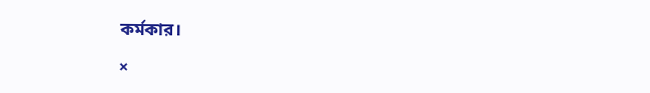কর্মকার।

×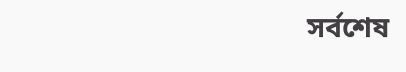সর্বশেষ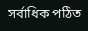সর্বাধিক পঠিত